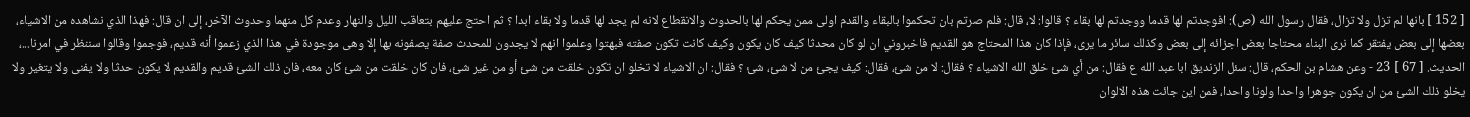[ 152 ] بانها لم تزل ولا تزال، فقال رسول الله (ص): افوجدتم لها قدما ووجدتم لها بقاء ؟ قالوا: لا، قال: فلم صرتم بان تحكموا بالبقاء والقدم اولى ممن يحكم لها بالحدوث والانقطاع لانه لم يجد لها قدما ولا بقاء ابدا ؟ ثم احتج عليهم بتعاقب الليل والنهار وعدم كل منهما وحدوث الآخر، إلى ان قال: فهذا الذي نشاهده من الاشياء، بعضها إلى بعض يفتقر كما نرى البناء محتاجا بعض اجزائه إلى بعض وكذلك سائر ما يرى، فإذا كان هذا المحتاج هو القديم فاخبروني ان لو كان محدثا كيف كان يكون وكيف كانت تكون صفته فبهتوا وعلموا انهم لا يجدون للمحدث صفة يصفونه بها إلا وهى موجودة في هذا الذي زعموا أنه قديم، فوجموا وقالوا سننظر في امرنا...، الحديث. [ 67 ] 23 - وعن هشام بن الحكم، قال: سئل الزنديق ابا عبد الله ع فقال: من أي شئ خلق الله الاشياء ؟ فقال: لا من شئ، فقال: كيف يجئ من لا شئ، شئ ؟ فقال: ان الاشياء لا تخلو ان تكون خلقت من شئ أو من غير شئ، فان كان خلقت من شئ كان معه، فان ذلك الشئ قديم والقديم لا يكون حدثا ولا يفنى ولا يتغير ولا يخلو ذلك الشئ من ان يكون جوهرا واحدا ولونا واحدا، فمن اين جائت هذه الالوان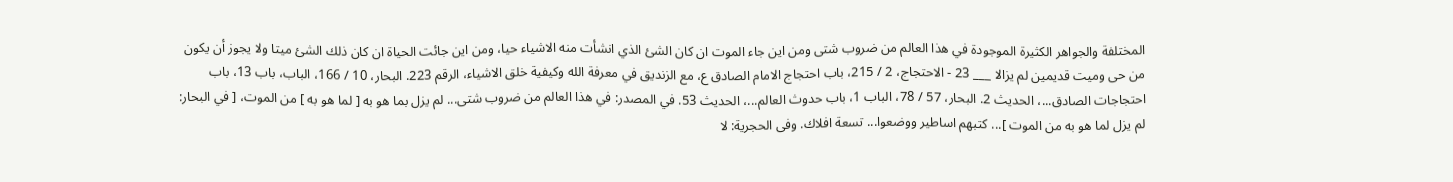المختلفة والجواهر الكثيرة الموجودة في هذا العالم من ضروب شتى ومن اين جاء الموت ان كان الشئ الذي انشأت منه الاشياء حيا، ومن اين جائت الحياة ان كان ذلك الشئ ميتا ولا يجوز أن يكون من حى وميت قديمين لم يزالا ___ 23 - الاحتجاج، 2 / 215، باب احتجاج الامام الصادق ع، مع الزنديق في معرفة الله وكيفية خلق الاشياء، الرقم 223. البحار، 10 / 166، الباب، باب 13، باب احتجاجات الصادق...، الحديث 2. البحار، 57 / 78، الباب 1، باب حدوث العالم...، الحديث 53. في المصدر: في هذا العالم من ضروب شتى... لم يزل بما هو به [ لما هو به ] من الموت، [ في البحار: لم يزل لما هو به من الموت ]... كتبهم اساطير ووضعوا... تسعة افلاك. وفى الحجرية: لا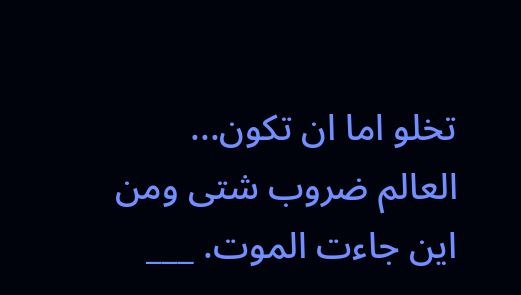تخلو اما ان تكون... العالم ضروب شتى ومن اين جاءت الموت. ___